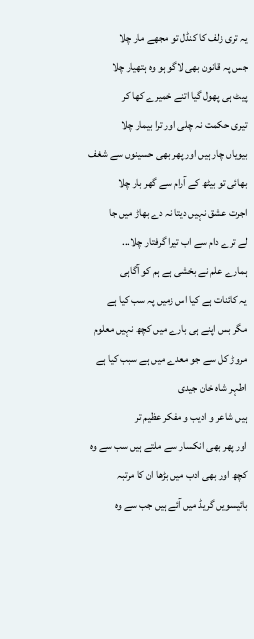یہ تری زلف کا کنڈل تو مجھے مار چلا
جس پہ قانون بھی لاگو ہو وہ ہتھیار چلا
پیٹ ہی پھول گیا اتنے خمیرے کھا کر
تیری حکمت نہ چلی اور ترا بیمار چلا
بیویاں چار ہیں اور پھر بھی حسینوں سے شغف
بھائی تو بیٹھ کے آرام سے گھر بار چلا
اجرت عشق نہیں دیتا نہ دے بھاڑ میں جا
لے ترے دام سے اب تیرا گرفتار چلا...
ہمارے علم نے بخشی ہے ہم کو آگاہی
یہ کائنات ہے کیا اس زمیں پہ سب کیا ہے
مگر بس اپنے ہی بارے میں کچھ نہیں معلوم
مروڑ کل سے جو معدے میں ہے سبب کیا ہے
اطہر شاہ خان جیدی
ہیں شاعر و ادیب و مفکر عظیم تر
اور پھر بھی انکسار سے ملتے ہیں سب سے وہ
کچھ اور بھی ادب میں بڑھا ان کا مرتبہ
بائیسویں گریڈ میں آئے ہیں جب سے وہ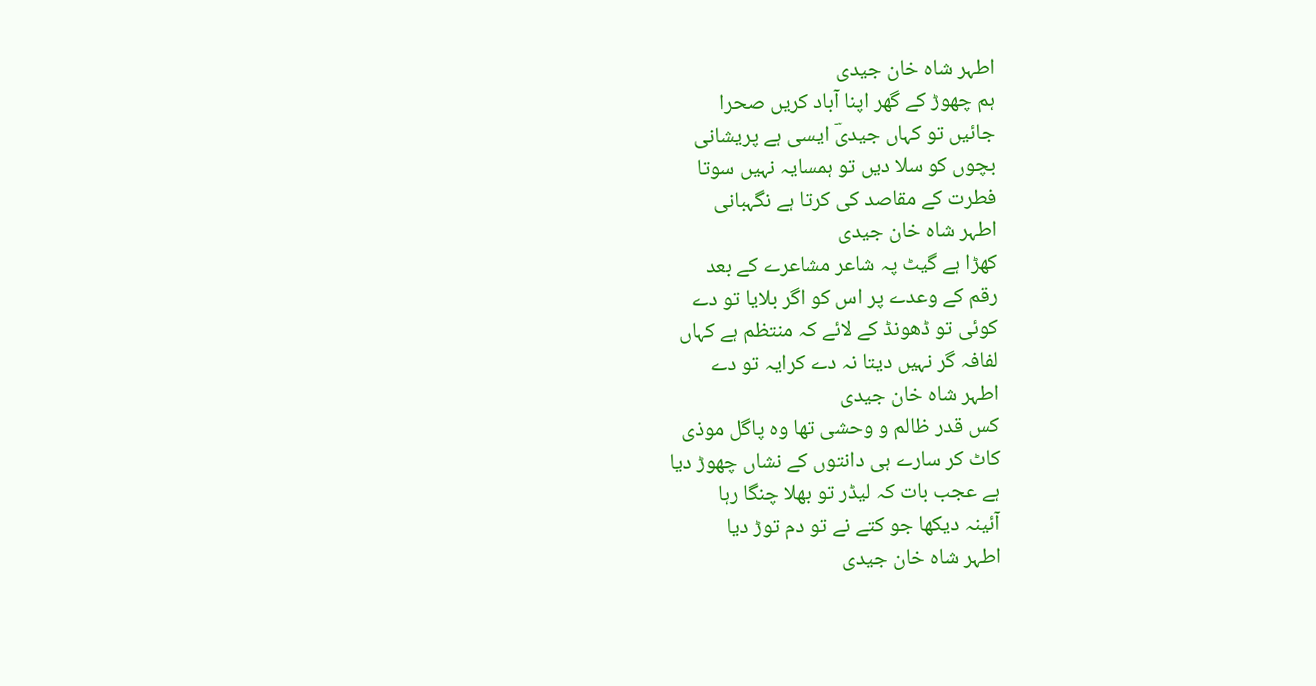اطہر شاہ خان جیدی
ہم چھوڑ کے گھر اپنا آباد کریں صحرا
جائیں تو کہاں جیدیؔ ایسی ہے پریشانی
بچوں کو سلا دیں تو ہمسایہ نہیں سوتا
فطرت کے مقاصد کی کرتا ہے نگہبانی
اطہر شاہ خان جیدی
کھڑا ہے گیٹ پہ شاعر مشاعرے کے بعد
رقم کے وعدے پر اس کو اگر بلایا تو دے
کوئی تو ڈھونڈ کے لائے کہ منتظم ہے کہاں
لفافہ گر نہیں دیتا نہ دے کرایہ تو دے
اطہر شاہ خان جیدی
کس قدر ظالم و وحشی تھا وہ پاگل موذی
کاٹ کر سارے ہی دانتوں کے نشاں چھوڑ دیا
ہے عجب بات کہ لیڈر تو بھلا چنگا رہا
آئینہ دیکھا جو کتے نے تو دم توڑ دیا
اطہر شاہ خان جیدی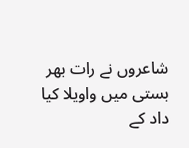شاعروں نے رات بھر بستی میں واویلا کیا
داد کے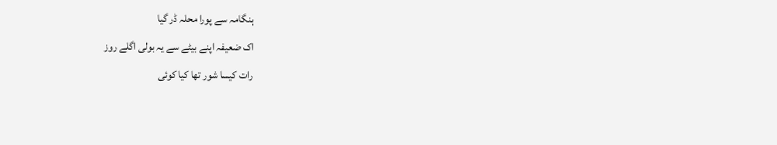ہنگامہ سے پورا محلہ ڈر گیا
اک ضعیفہ اپنے بیٹے سے یہ بولی اگلے روز
رات کیسا شور تھا کیا کوئی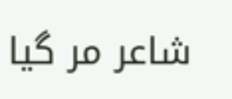شاعر مر گیا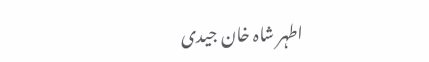اطہر شاہ خان جیدی